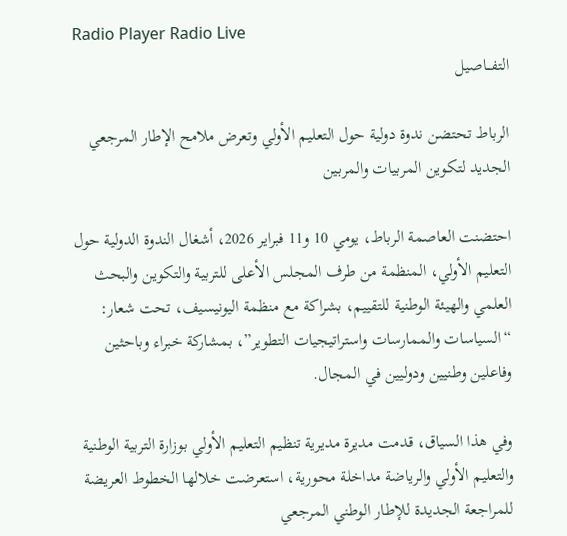Radio Player Radio Live
التفـــاصيل

الرباط تحتضن ندوة دولية حول التعليم الأولي وتعرض ملامح الإطار المرجعي الجديد لتكوين المربيات والمربين

احتضنت العاصمة الرباط، يومي 10 و11 فبراير 2026، أشغال الندوة الدولية حول التعليم الأولي، المنظمة من طرف المجلس الأعلى للتربية والتكوين والبحث العلمي والهيئة الوطنية للتقييم، بشراكة مع منظمة اليونيسيف، تحت شعار: “السياسات والممارسات واستراتيجيات التطوير”، بمشاركة خبراء وباحثين وفاعلين وطنيين ودوليين في المجال.

وفي هذا السياق، قدمت مديرة مديرية تنظيم التعليم الأولي بوزارة التربية الوطنية والتعليم الأولي والرياضة مداخلة محورية، استعرضت خلالها الخطوط العريضة للمراجعة الجديدة للإطار الوطني المرجعي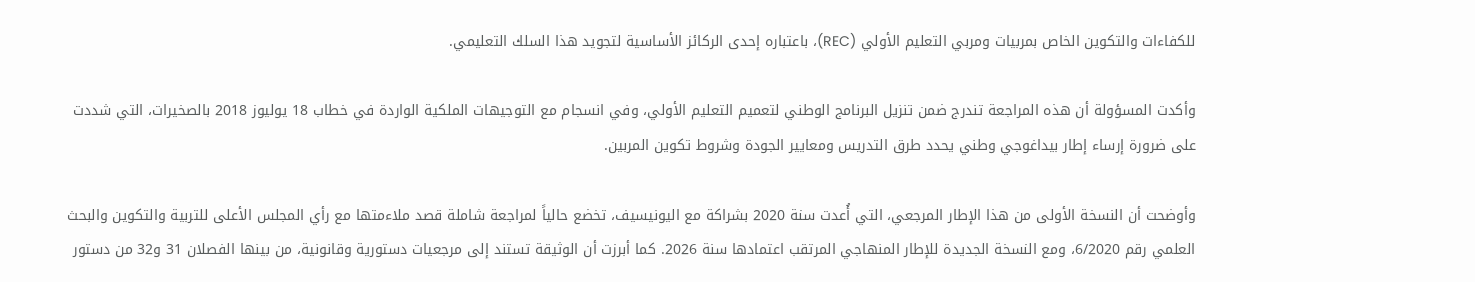للكفاءات والتكوين الخاص بمربيات ومربي التعليم الأولي (REC)، باعتباره إحدى الركائز الأساسية لتجويد هذا السلك التعليمي.

وأكدت المسؤولة أن هذه المراجعة تندرج ضمن تنزيل البرنامج الوطني لتعميم التعليم الأولي، وفي انسجام مع التوجيهات الملكية الواردة في خطاب 18 يوليوز 2018 بالصخيرات، التي شددت على ضرورة إرساء إطار بيداغوجي وطني يحدد طرق التدريس ومعايير الجودة وشروط تكوين المربين.

وأوضحت أن النسخة الأولى من هذا الإطار المرجعي، التي أُعدت سنة 2020 بشراكة مع اليونيسيف، تخضع حالياً لمراجعة شاملة قصد ملاءمتها مع رأي المجلس الأعلى للتربية والتكوين والبحث العلمي رقم 6/2020، ومع النسخة الجديدة للإطار المنهاجي المرتقب اعتمادها سنة 2026. كما أبرزت أن الوثيقة تستند إلى مرجعيات دستورية وقانونية، من بينها الفصلان 31 و32 من دستور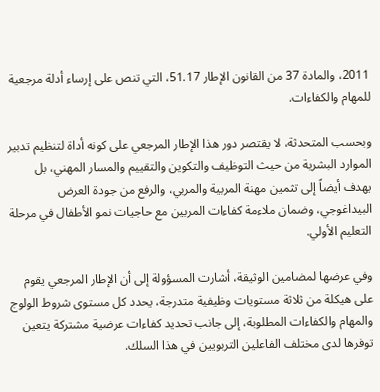2011، والمادة 37 من القانون الإطار 51.17، التي تنص على إرساء أدلة مرجعية للمهام والكفاءات.

وبحسب المتحدثة، لا يقتصر دور هذا الإطار المرجعي على كونه أداة لتنظيم تدبير الموارد البشرية من حيث التوظيف والتكوين والتقييم والمسار المهني، بل يهدف أيضاً إلى تثمين مهنة المربية والمربي، والرفع من جودة العرض البيداغوجي، وضمان ملاءمة كفاءات المربين مع حاجيات نمو الأطفال في مرحلة التعليم الأولي.

وفي عرضها لمضامين الوثيقة، أشارت المسؤولة إلى أن الإطار المرجعي يقوم على هيكلة من ثلاثة مستويات وظيفية متدرجة، يحدد كل مستوى شروط الولوج والمهام والكفاءات المطلوبة، إلى جانب تحديد كفاءات عرضية مشتركة يتعين توفرها لدى مختلف الفاعلين التربويين في هذا السلك.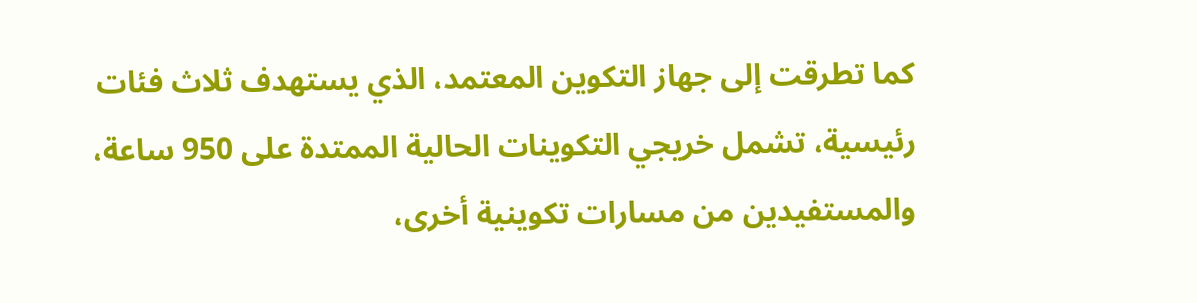كما تطرقت إلى جهاز التكوين المعتمد، الذي يستهدف ثلاث فئات رئيسية، تشمل خريجي التكوينات الحالية الممتدة على 950 ساعة، والمستفيدين من مسارات تكوينية أخرى،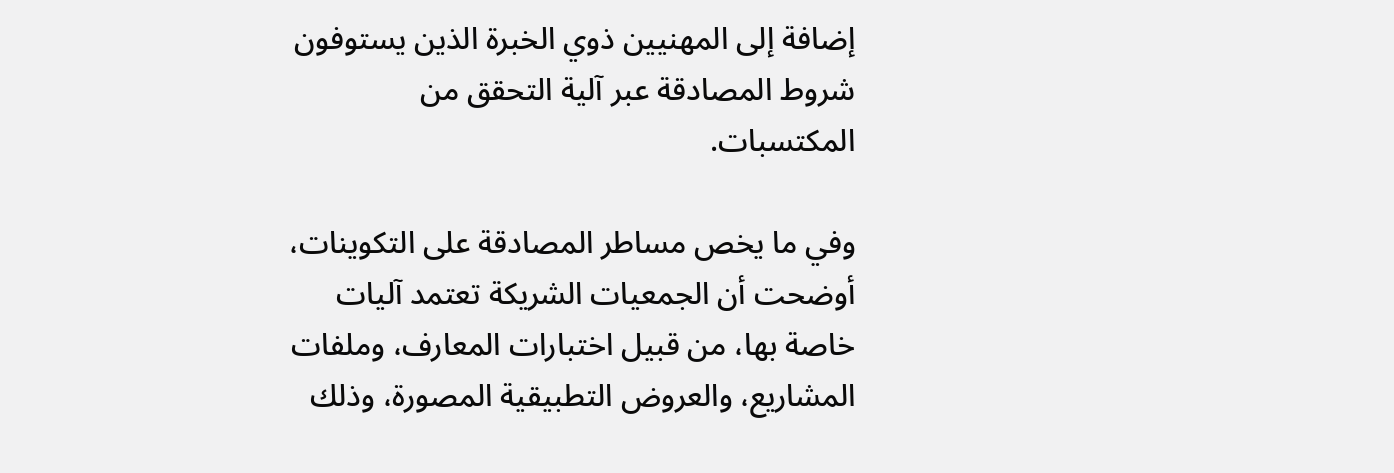إضافة إلى المهنيين ذوي الخبرة الذين يستوفون شروط المصادقة عبر آلية التحقق من المكتسبات.

وفي ما يخص مساطر المصادقة على التكوينات، أوضحت أن الجمعيات الشريكة تعتمد آليات خاصة بها، من قبيل اختبارات المعارف، وملفات المشاريع، والعروض التطبيقية المصورة، وذلك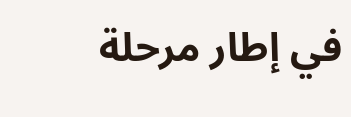في إطار مرحلة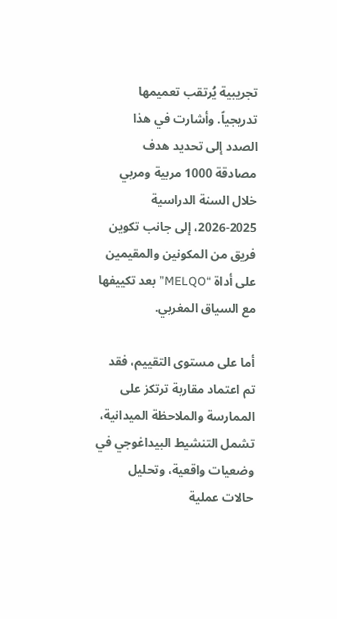تجريبية يُرتقب تعميمها تدريجياً. وأشارت في هذا الصدد إلى تحديد هدف مصادقة 1000 مربية ومربي خلال السنة الدراسية 2025-2026، إلى جانب تكوين فريق من المكونين والمقيمين على أداة “MELQO” بعد تكييفها مع السياق المغربي.

أما على مستوى التقييم، فقد تم اعتماد مقاربة ترتكز على الممارسة والملاحظة الميدانية، تشمل التنشيط البيداغوجي في وضعيات واقعية، وتحليل حالات عملية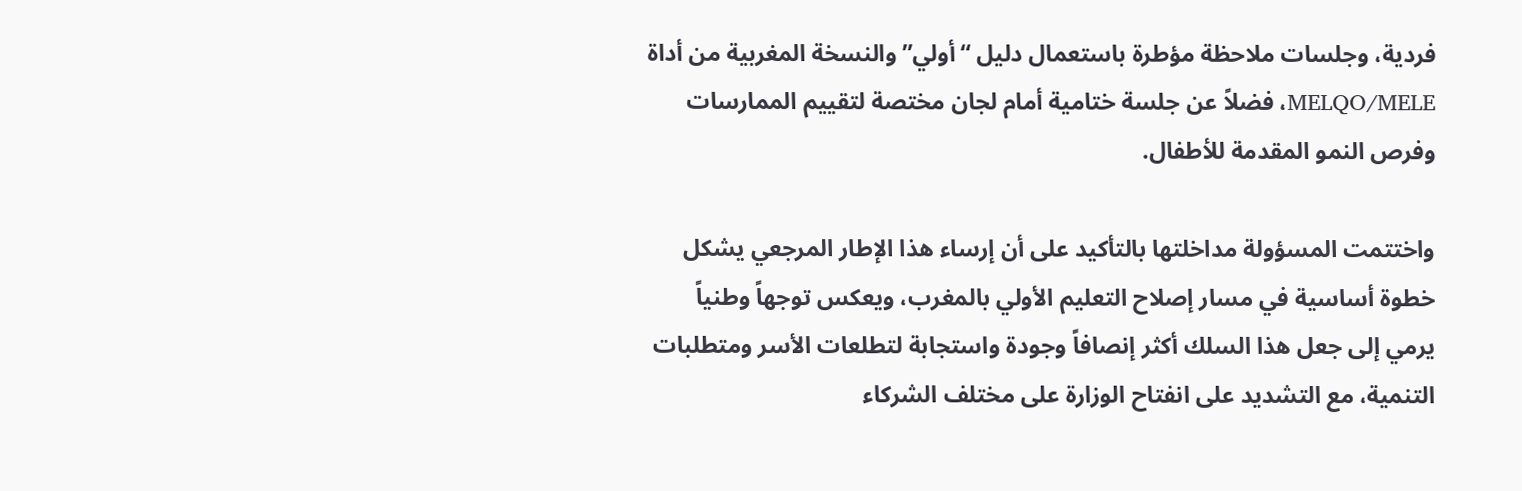فردية، وجلسات ملاحظة مؤطرة باستعمال دليل “أولي” والنسخة المغربية من أداة MELQO/MELE، فضلاً عن جلسة ختامية أمام لجان مختصة لتقييم الممارسات وفرص النمو المقدمة للأطفال.

واختتمت المسؤولة مداخلتها بالتأكيد على أن إرساء هذا الإطار المرجعي يشكل خطوة أساسية في مسار إصلاح التعليم الأولي بالمغرب، ويعكس توجهاً وطنياً يرمي إلى جعل هذا السلك أكثر إنصافاً وجودة واستجابة لتطلعات الأسر ومتطلبات التنمية، مع التشديد على انفتاح الوزارة على مختلف الشركاء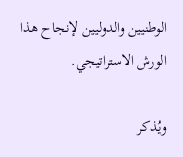الوطنيين والدوليين لإنجاح هذا الورش الاستراتيجي.

ويُذكر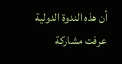أن هذه الندوة الدولية عرفت مشاركة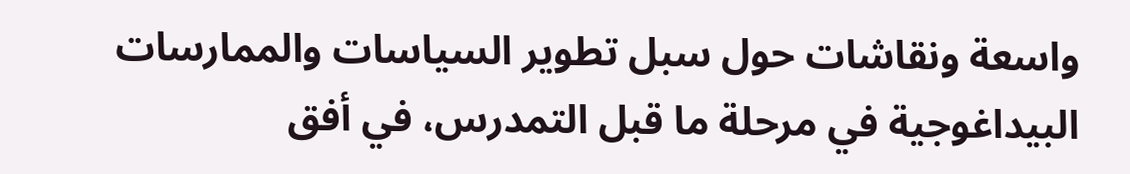واسعة ونقاشات حول سبل تطوير السياسات والممارسات البيداغوجية في مرحلة ما قبل التمدرس، في أفق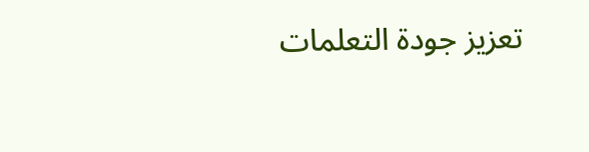تعزيز جودة التعلمات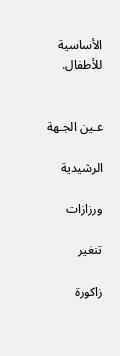الأساسية للأطفال.


عـين الجـهة

الرشيدية

ورزازات

تنغير

زاكورة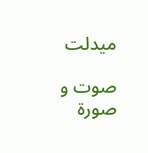ميدلت

صوت و صورة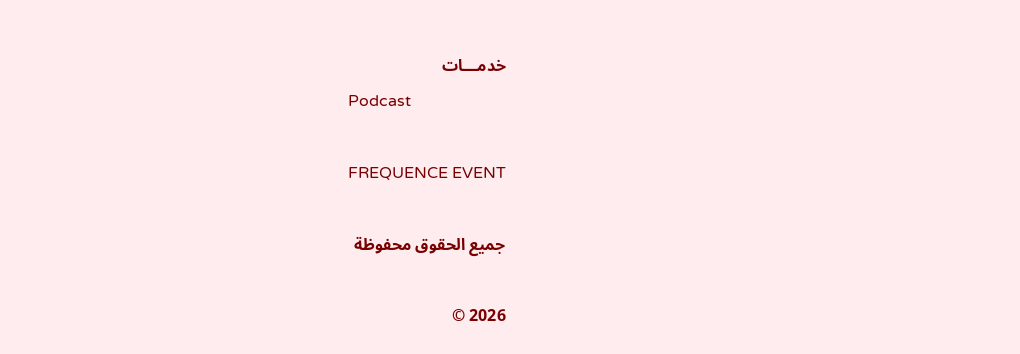خدمـــات
Podcast

FREQUENCE EVENT

جميع الحقوق محفوظة

2026 ©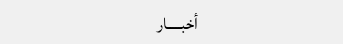أخبـــــار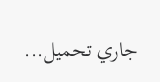جاري تحميل...